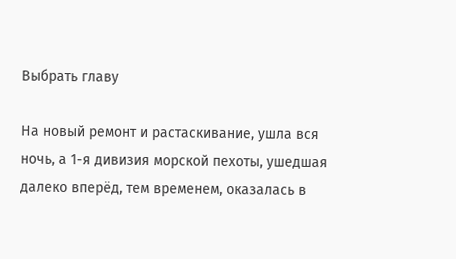Выбрать главу

На новый ремонт и растаскивание, ушла вся ночь, а 1-я дивизия морской пехоты, ушедшая далеко вперёд, тем временем, оказалась в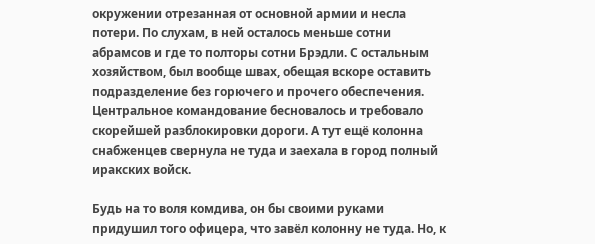окружении отрезанная от основной армии и несла потери. По слухам, в ней осталось меньше сотни абрамсов и где то полторы сотни Брэдли. С остальным хозяйством, был вообще швах, обещая вскоре оставить подразделение без горючего и прочего обеспечения. Центральное командование бесновалось и требовало скорейшей разблокировки дороги. А тут ещё колонна снабженцев свернула не туда и заехала в город полный иракских войск.

Будь на то воля комдива, он бы своими руками придушил того офицера, что завёл колонну не туда. Но, к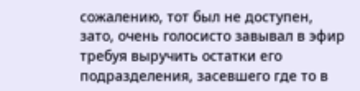сожалению, тот был не доступен, зато, очень голосисто завывал в эфир требуя выручить остатки его подразделения, засевшего где то в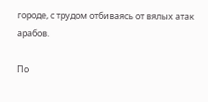городе, с трудом отбиваясь от вялых атак арабов.

По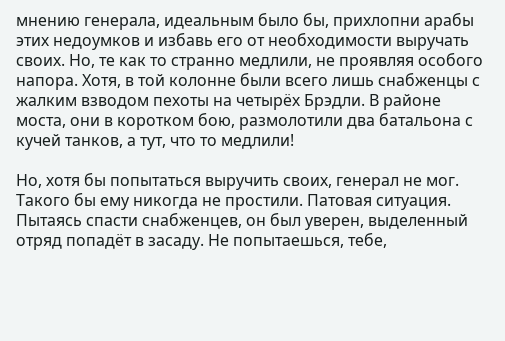мнению генерала, идеальным было бы, прихлопни арабы этих недоумков и избавь его от необходимости выручать своих. Но, те как то странно медлили, не проявляя особого напора. Хотя, в той колонне были всего лишь снабженцы с жалким взводом пехоты на четырёх Брэдли. В районе моста, они в коротком бою, размолотили два батальона с кучей танков, а тут, что то медлили!

Но, хотя бы попытаться выручить своих, генерал не мог. Такого бы ему никогда не простили. Патовая ситуация. Пытаясь спасти снабженцев, он был уверен, выделенный отряд попадёт в засаду. Не попытаешься, тебе,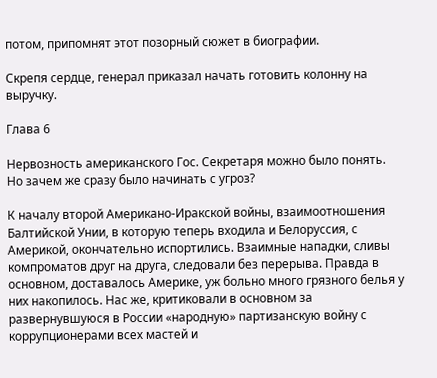потом, припомнят этот позорный сюжет в биографии.

Скрепя сердце, генерал приказал начать готовить колонну на выручку.

Глава 6

Нервозность американского Гос. Секретаря можно было понять. Но зачем же сразу было начинать с угроз?

К началу второй Американо-Иракской войны, взаимоотношения Балтийской Унии, в которую теперь входила и Белоруссия, с Америкой, окончательно испортились. Взаимные нападки, сливы компроматов друг на друга, следовали без перерыва. Правда в основном, доставалось Америке, уж больно много грязного белья у них накопилось. Нас же, критиковали в основном за развернувшуюся в России «народную» партизанскую войну с коррупционерами всех мастей и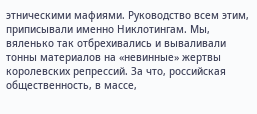этническими мафиями. Руководство всем этим, приписывали именно Никлотингам. Мы, вяленько так отбрехивались и вываливали тонны материалов на «невинные» жертвы королевских репрессий. За что, российская общественность, в массе,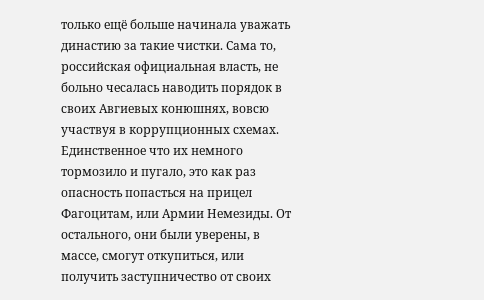только ещё больше начинала уважать династию за такие чистки. Сама то, российская официальная власть, не больно чесалась наводить порядок в своих Авгиевых конюшнях, вовсю участвуя в коррупционных схемах. Единственное что их немного тормозило и пугало, это как раз опасность попасться на прицел Фагоцитам, или Армии Немезиды. От остального, они были уверены, в массе, смогут откупиться, или получить заступничество от своих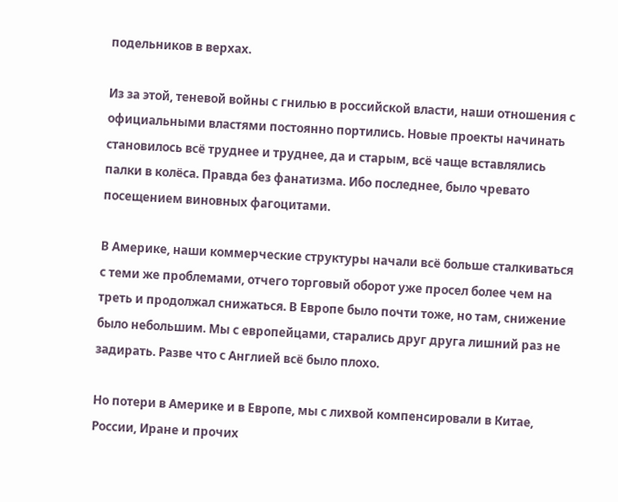подельников в верхах.

Из за этой, теневой войны с гнилью в российской власти, наши отношения с официальными властями постоянно портились. Новые проекты начинать становилось всё труднее и труднее, да и старым, всё чаще вставлялись палки в колёса. Правда без фанатизма. Ибо последнее, было чревато посещением виновных фагоцитами.

В Америке, наши коммерческие структуры начали всё больше сталкиваться с теми же проблемами, отчего торговый оборот уже просел более чем на треть и продолжал снижаться. В Европе было почти тоже, но там, снижение было небольшим. Мы с европейцами, старались друг друга лишний раз не задирать. Разве что с Англией всё было плохо.

Но потери в Америке и в Европе, мы с лихвой компенсировали в Китае, России, Иране и прочих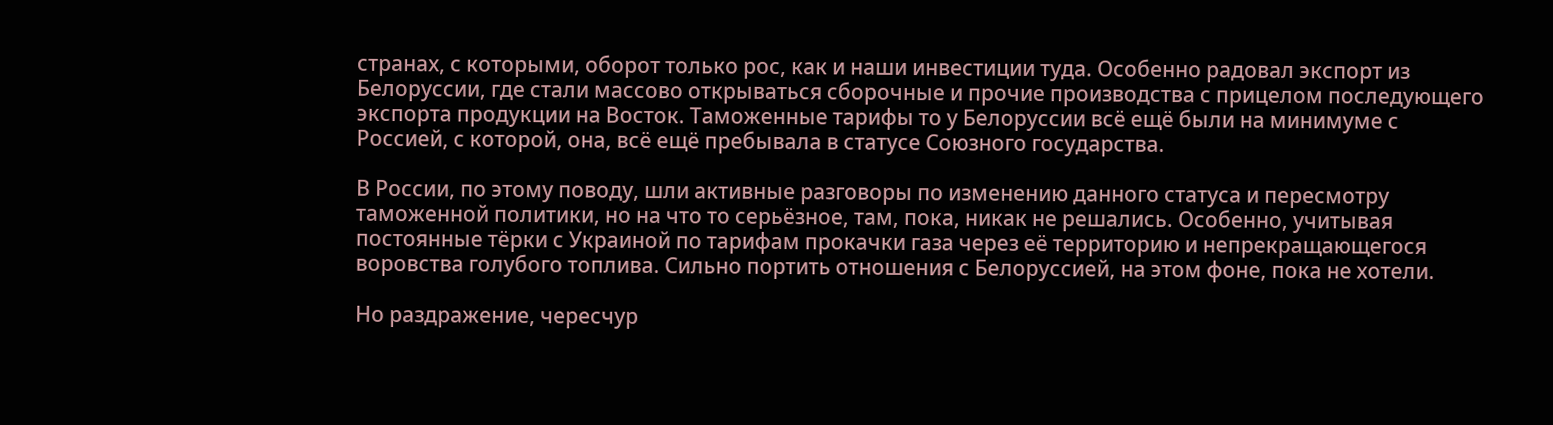странах, с которыми, оборот только рос, как и наши инвестиции туда. Особенно радовал экспорт из Белоруссии, где стали массово открываться сборочные и прочие производства с прицелом последующего экспорта продукции на Восток. Таможенные тарифы то у Белоруссии всё ещё были на минимуме с Россией, с которой, она, всё ещё пребывала в статусе Союзного государства.

В России, по этому поводу, шли активные разговоры по изменению данного статуса и пересмотру таможенной политики, но на что то серьёзное, там, пока, никак не решались. Особенно, учитывая постоянные тёрки с Украиной по тарифам прокачки газа через её территорию и непрекращающегося воровства голубого топлива. Сильно портить отношения с Белоруссией, на этом фоне, пока не хотели.

Но раздражение, чересчур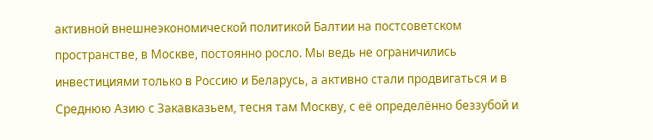активной внешнеэкономической политикой Балтии на постсоветском пространстве, в Москве, постоянно росло. Мы ведь не ограничились инвестициями только в Россию и Беларусь, а активно стали продвигаться и в Среднюю Азию с Закавказьем, тесня там Москву, с её определённо беззубой и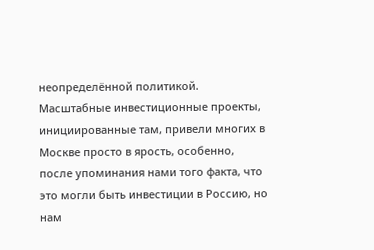неопределённой политикой. Масштабные инвестиционные проекты, инициированные там, привели многих в Москве просто в ярость, особенно, после упоминания нами того факта, что это могли быть инвестиции в Россию, но нам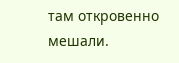там откровенно мешали.